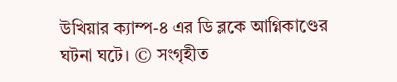উখিয়ার ক্যাম্প-৪ এর ডি ব্লকে আগ্নিকাণ্ডের ঘটনা ঘটে। © সংগৃহীত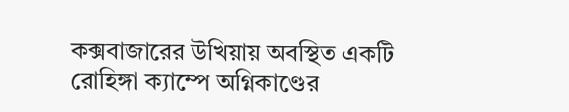কক্সবাজারের উখিয়ায় অবস্থিত একটি রোহিঙ্গা ক্যাম্পে অগ্নিকাণ্ডের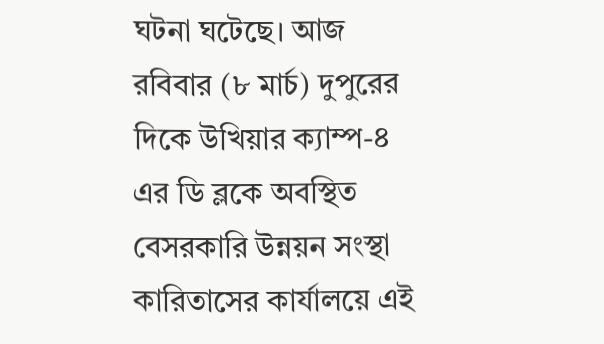ঘটনা ঘটেছে। আজ রবিবার (৮ মার্চ) দুপুরের দিকে উখিয়ার ক্যাম্প-৪ এর ডি ব্লকে অবস্থিত বেসরকারি উন্নয়ন সংস্থা কারিতাসের কার্যালয়ে এই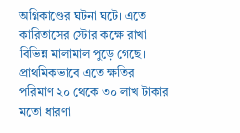অগ্নিকাণ্ডের ঘটনা ঘটে। এতে কারিতাসের স্টোর কক্ষে রাখা বিভিন্ন মালামাল পুড়ে গেছে। প্রাথমিকভাবে এতে ক্ষতির পরিমাণ ২০ থেকে ৩০ লাখ টাকার মতো ধারণা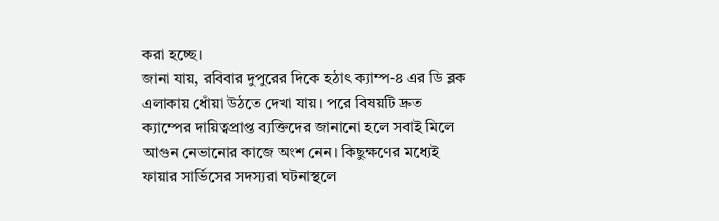করা হচ্ছে।
জানা যায়, রবিবার দুপুরের দিকে হঠাৎ ক্যাম্প-৪ এর ডি ব্লক এলাকায় ধোঁয়া উঠতে দেখা যায়। পরে বিষয়টি দ্রুত ক্যাম্পের দায়িত্বপ্রাপ্ত ব্যক্তিদের জানানো হলে সবাই মিলে আগুন নেভানোর কাজে অংশ নেন। কিছুক্ষণের মধ্যেই ফায়ার সার্ভিসের সদস্যরা ঘটনাস্থলে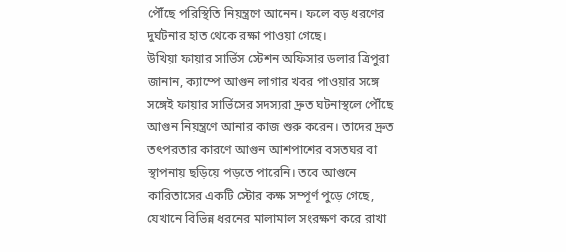পৌঁছে পরিস্থিতি নিয়ন্ত্রণে আনেন। ফলে বড় ধরণের দুর্ঘটনার হাত থেকে রক্ষা পাওয়া গেছে।
উখিয়া ফায়ার সার্ভিস স্টেশন অফিসার ডলার ত্রিপুরা জানান, ক্যাম্পে আগুন লাগার খবর পাওয়ার সঙ্গে সঙ্গেই ফায়ার সার্ভিসের সদস্যরা দ্রুত ঘটনাস্থলে পৌঁছে আগুন নিয়ন্ত্রণে আনার কাজ শুরু করেন। তাদের দ্রুত তৎপরতার কারণে আগুন আশপাশের বসতঘর বা স্থাপনায় ছড়িয়ে পড়তে পারেনি। তবে আগুনে কারিতাসের একটি স্টোর কক্ষ সম্পূর্ণ পুড়ে গেছে, যেখানে বিভিন্ন ধরনের মালামাল সংরক্ষণ করে রাখা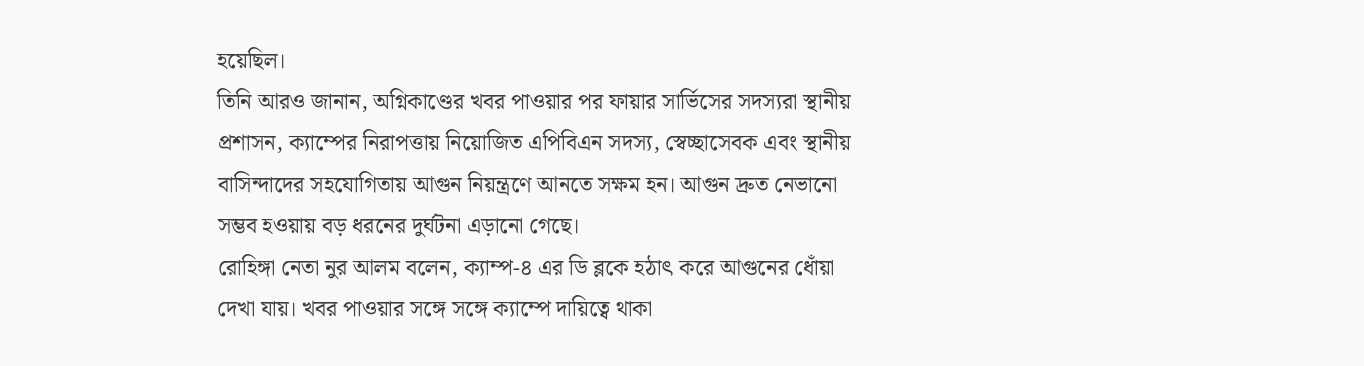হয়েছিল।
তিনি আরও জানান, অগ্নিকাণ্ডের খবর পাওয়ার পর ফায়ার সার্ভিসের সদস্যরা স্থানীয় প্রশাসন, ক্যাম্পের নিরাপত্তায় নিয়োজিত এপিবিএন সদস্য, স্বেচ্ছাসেবক এবং স্থানীয় বাসিন্দাদের সহযোগিতায় আগুন নিয়ন্ত্রণে আনতে সক্ষম হন। আগুন দ্রুত নেভানো সম্ভব হওয়ায় বড় ধরনের দুর্ঘটনা এড়ানো গেছে।
রোহিঙ্গা নেতা নুর আলম বলেন, ক্যাম্প-৪ এর ডি ব্লকে হঠাৎ করে আগুনের ধোঁয়া দেখা যায়। খবর পাওয়ার সঙ্গে সঙ্গে ক্যাম্পে দায়িত্বে থাকা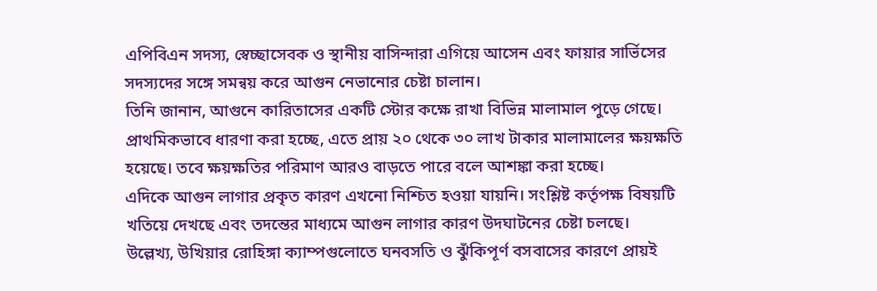এপিবিএন সদস্য, স্বেচ্ছাসেবক ও স্থানীয় বাসিন্দারা এগিয়ে আসেন এবং ফায়ার সার্ভিসের সদস্যদের সঙ্গে সমন্বয় করে আগুন নেভানোর চেষ্টা চালান।
তিনি জানান, আগুনে কারিতাসের একটি স্টোর কক্ষে রাখা বিভিন্ন মালামাল পুড়ে গেছে। প্রাথমিকভাবে ধারণা করা হচ্ছে, এতে প্রায় ২০ থেকে ৩০ লাখ টাকার মালামালের ক্ষয়ক্ষতি হয়েছে। তবে ক্ষয়ক্ষতির পরিমাণ আরও বাড়তে পারে বলে আশঙ্কা করা হচ্ছে।
এদিকে আগুন লাগার প্রকৃত কারণ এখনো নিশ্চিত হওয়া যায়নি। সংশ্লিষ্ট কর্তৃপক্ষ বিষয়টি খতিয়ে দেখছে এবং তদন্তের মাধ্যমে আগুন লাগার কারণ উদঘাটনের চেষ্টা চলছে।
উল্লেখ্য, উখিয়ার রোহিঙ্গা ক্যাম্পগুলোতে ঘনবসতি ও ঝুঁকিপূর্ণ বসবাসের কারণে প্রায়ই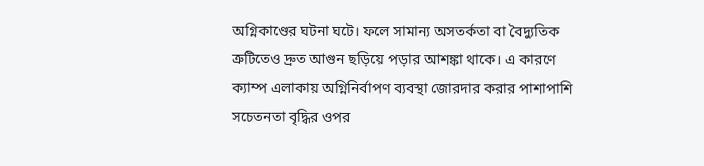অগ্নিকাণ্ডের ঘটনা ঘটে। ফলে সামান্য অসতর্কতা বা বৈদ্যুতিক ত্রুটিতেও দ্রুত আগুন ছড়িয়ে পড়ার আশঙ্কা থাকে। এ কারণে ক্যাম্প এলাকায় অগ্নিনির্বাপণ ব্যবস্থা জোরদার করার পাশাপাশি সচেতনতা বৃদ্ধির ওপর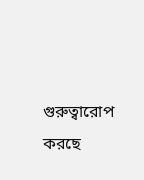গুরুত্বারোপ করছে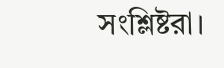সংশ্লিষ্টরা।